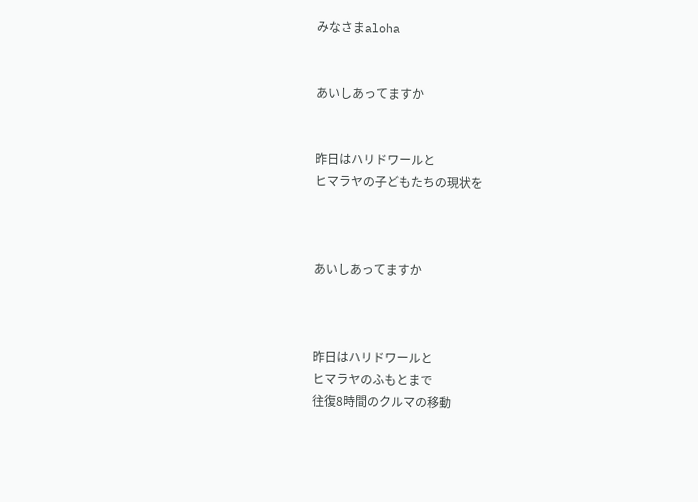みなさまaloha


あいしあってますか


昨日はハリドワールと
ヒマラヤの子どもたちの現状を



あいしあってますか



昨日はハリドワールと
ヒマラヤのふもとまで
往復8時間のクルマの移動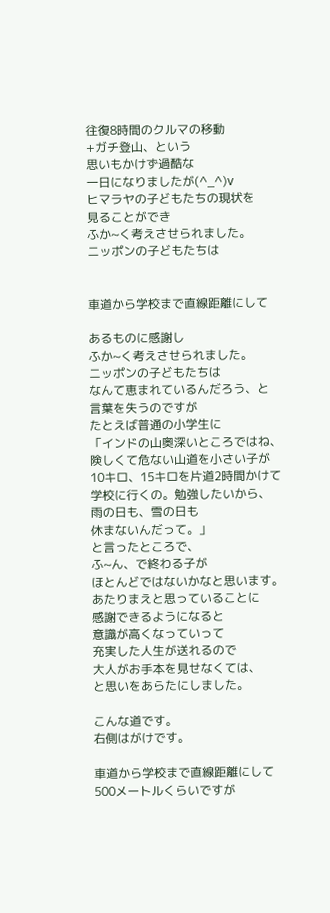往復8時間のクルマの移動
+ガチ登山、という
思いもかけず過酷な
一日になりましたが(^_^)v
ヒマラヤの子どもたちの現状を
見ることができ
ふか~く考えさせられました。
ニッポンの子どもたちは


車道から学校まで直線距離にして

あるものに感謝し
ふか~く考えさせられました。
ニッポンの子どもたちは
なんて恵まれているんだろう、と
言葉を失うのですが
たとえば普通の小学生に
「インドの山奥深いところではね、
険しくて危ない山道を小さい子が
10キロ、15キロを片道2時間かけて
学校に行くの。勉強したいから、
雨の日も、雪の日も
休まないんだって。」
と言ったところで、
ふ~ん、で終わる子が
ほとんどではないかなと思います。
あたりまえと思っていることに
感謝できるようになると
意識が高くなっていって
充実した人生が送れるので
大人がお手本を見せなくては、
と思いをあらたにしました。

こんな道です。
右側はがけです。

車道から学校まで直線距離にして
500メートルくらいですが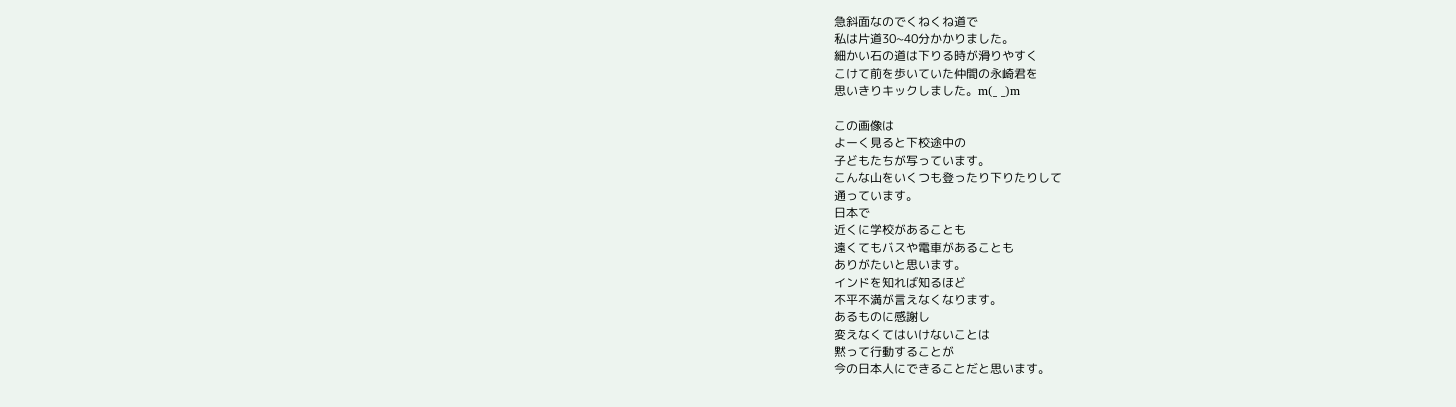急斜面なのでくねくね道で
私は片道30~40分かかりました。
細かい石の道は下りる時が滑りやすく
こけて前を歩いていた仲間の永崎君を
思いきりキックしました。m(_ _)m

この画像は
よーく見ると下校途中の
子どもたちが写っています。
こんな山をいくつも登ったり下りたりして
通っています。
日本で
近くに学校があることも
遠くてもバスや電車があることも
ありがたいと思います。
インドを知れば知るほど
不平不満が言えなくなります。
あるものに感謝し
変えなくてはいけないことは
黙って行動することが
今の日本人にできることだと思います。